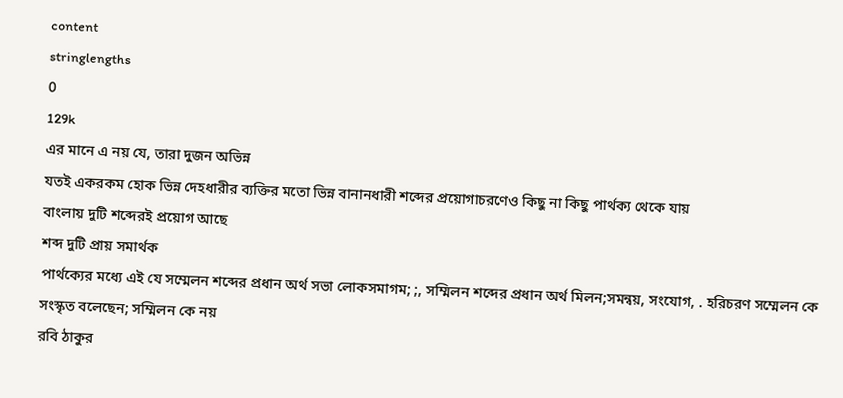content
stringlengths
0
129k
এর মানে এ নয় যে, তারা দুজন অভিন্ন
যতই একরকম হোক ভিন্ন দেহধারীর ব্যক্তির মতো ভিন্ন বানানধারী শব্দের প্রয়োগাচরণেও কিছু না কিছু পার্থক্য থেকে যায়
বাংলায় দুটি শব্দেরই প্রয়োগ আছে
শব্দ দুটি প্রায় সমার্থক
পার্থক্যের মধ্যে এই যে সম্মেলন শব্দের প্রধান অর্থ সভা লোকসমাগম; ;, সম্মিলন শব্দের প্রধান অর্থ মিলন;সমন্বয়, সংযোগ, . হরিচরণ সম্মেলন কে সংস্কৃত বলেছেন; সম্মিলন কে নয়
রবি ঠাকুর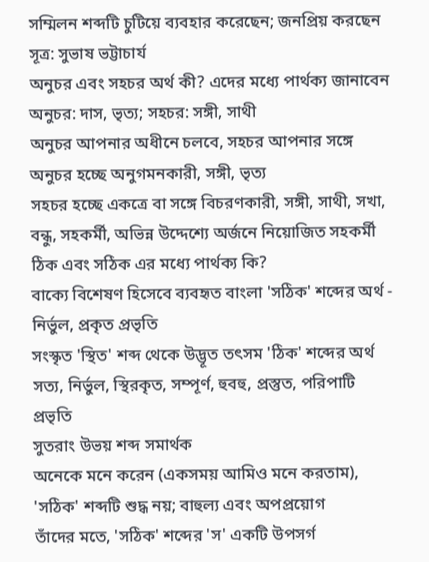সম্মিলন শব্দটি চুটিয়ে ব্যবহার করেছেন; জনপ্রিয় করছেন
সূত্র: সুভাষ ভট্টাচার্য
অনুচর এবং সহচর অর্থ কী? এদের মধ্যে পার্থক্য জানাবেন
অনুচর: দাস, ভৃত্য; সহচর: সঙ্গী, সাথী
অনুচর আপনার অধীনে চলবে, সহচর আপনার সঙ্গে
অনুচর হচ্ছে অনুগমনকারী, সঙ্গী, ভৃত্য
সহচর হচ্ছে একত্রে বা সঙ্গে বিচরণকারী, সঙ্গী, সাথী, সখা, বন্ধু, সহকর্মী, অভিন্ন উদ্দেশ্যে অর্জনে নিয়োজিত সহকর্মী
ঠিক এবং সঠিক এর মধ্যে পার্থক্য কি?
বাক্যে বিশেষণ হিসেবে ব্যবহৃত বাংলা 'সঠিক' শব্দের অর্থ - নির্ভুল, প্রকৃত প্রভৃতি
সংস্কৃত 'স্থিত' শব্দ থেকে উদ্ভূত তৎসম 'ঠিক' শব্দের অর্থ সত্য, নির্ভুল, স্থিরকৃত, সম্পূর্ণ, হুবহু, প্রস্তুত, পরিপাটি প্রভৃতি
সুতরাং উভয় শব্দ সমার্থক
অনেকে মনে করেন (একসময় আমিও মনে করতাম), 'সঠিক' শব্দটি শুদ্ধ নয়; বাহুল্য এবং অপপ্রয়োগ
তাঁদের মতে, 'সঠিক' শব্দের 'স' একটি উপসর্গ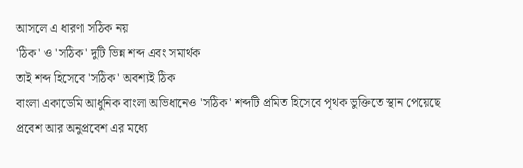আসলে এ ধারণা সঠিক নয়
'ঠিক' ও 'সঠিক' দুটি ভিন্ন শব্দ এবং সমার্থক
তাই শব্দ হিসেবে 'সঠিক' অবশ্যই ঠিক
বাংলা একাডেমি আধুনিক বাংলা অভিধানেও 'সঠিক' শব্দটি প্রমিত হিসেবে পৃথক ভুক্তিতে স্থান পেয়েছে
প্রবেশ আর অনুপ্রবেশ এর মধ্যে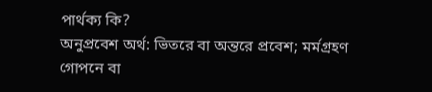পার্থক্য কি?
অনুপ্রবেশ অর্থ: ভিতরে বা অন্তরে প্রবেশ; মর্মগ্রহণ
গোপনে বা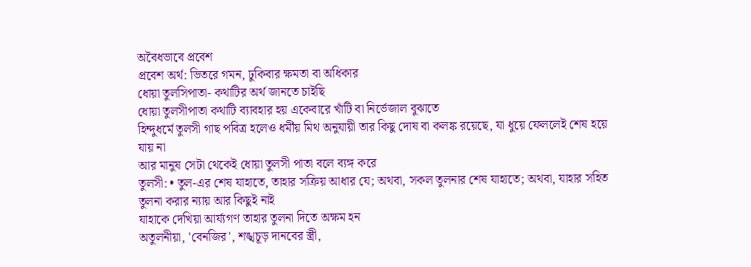অবৈধভাবে প্রবেশ
প্রবেশ অর্থ: ভিতরে গমন, ঢুকিবার ক্ষমতা বা অধিকার
ধোয়া তুলসিপাতা- কথাটির অর্থ জানতে চাইছি
ধোয়া তুলসীপাতা কথাটি ব্যাবহার হয় একেবারে খাঁটি বা নির্ভেজাল বুঝাতে
হিন্দুধর্মে তুলসী গাছ পবিত্র হলেও ধর্মীয় মিথ অনুযায়ী তার কিছু দোষ বা কলঙ্ক রয়েছে, যা ধুয়ে ফেললেই শেষ হয়ে যায় না
আর মানুষ সেটা থেকেই ধোয়া তুলসী পাতা বলে ব্যঙ্গ করে
তুলসী: • তুল-এর শেষ যাহাতে, তাহার সক্রিয় আধার যে; অথবা, সকল তুলনার শেষ যাহাতে; অথবা, যাহার সহিত তুলনা করার ন্যায় আর কিছুই নাই
যাহাকে দেখিয়া আর্য্যগণ তাহার তুলনা দিতে অক্ষম হন
অতুলনীয়া, 'বেনজির', শঙ্খচূড় দানবের স্ত্রী,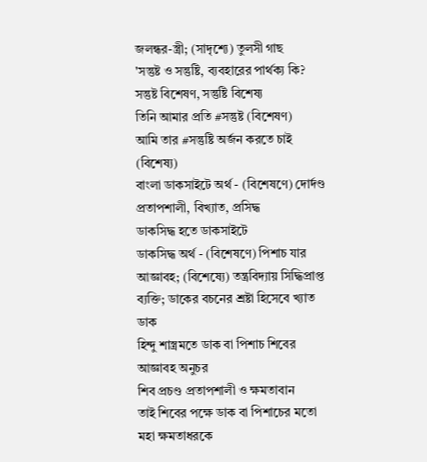জলন্ধর-স্ত্রী; (সাদৃশ্যে) তুলসী গাছ
'সন্তুষ্ট ও সন্তুষ্টি, ব্যবহারের পার্থক্য কি?
সন্তুষ্ট বিশেষণ, সন্তুষ্টি বিশেষ্য
তিনি আমার প্রতি #সন্তুষ্ট (বিশেষণ)
আমি তার #সন্তুষ্টি অর্জন করতে চাই (বিশেষ্য)
বাংলা ডাকসাইটে অর্থ - (বিশেষণে) দোর্দণ্ড প্রতাপশালী, বিখ্যাত, প্রসিদ্ধ
ডাকসিদ্ধ হতে ডাকসাইটে
ডাকসিদ্ধ অর্থ - (বিশেষণে) পিশাচ যার আজ্ঞাবহ; (বিশেষ্যে) তন্ত্রবিদ্যায় সিদ্ধিপ্রাপ্ত ব্যক্তি; ডাকের বচনের শ্রষ্টা হিসেবে খ্যাত ডাক
হিন্দু শাস্ত্রমতে ডাক বা পিশাচ শিবের আজ্ঞাবহ অনুচর
শিব প্রচণ্ড প্রতাপশালী ও ক্ষমতাবান
তাই শিবের পক্ষে ডাক বা পিশাচের মতো মহা ক্ষমতাধরকে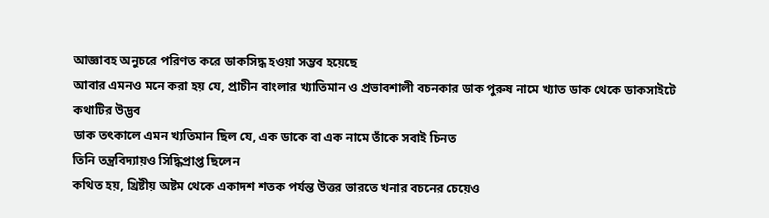আজ্ঞাবহ অনুচরে পরিণত করে ডাকসিদ্ধ হওয়া সম্ভব হয়েছে
আবার এমনও মনে করা হয় যে, প্রাচীন বাংলার খ্যাতিমান ও প্রভাবশালী বচনকার ডাক পুরুষ নামে খ্যাত ডাক থেকে ডাকসাইটে কথাটির উদ্ভব
ডাক তৎকালে এমন খ্যতিমান ছিল যে, এক ডাকে বা এক নামে তাঁকে সবাই চিনত
তিনি তন্ত্রবিদ্যায়ও সিদ্ধিপ্রাপ্ত ছিলেন
কথিত হয়, খ্রিষ্টীয় অষ্টম থেকে একাদশ শতক পর্যন্ত উত্তর ভারতে খনার বচনের চেয়েও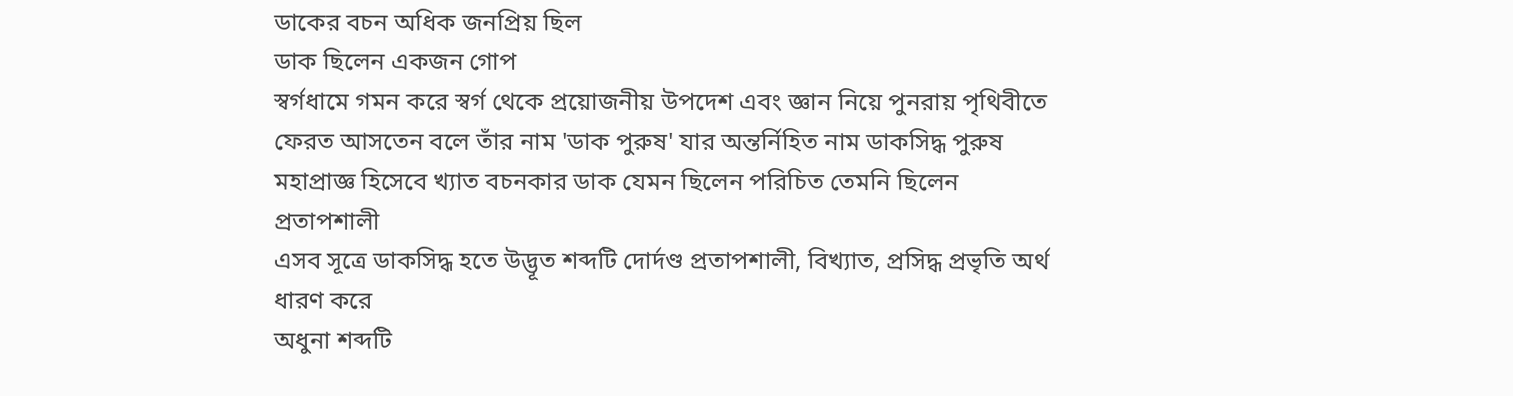ডাকের বচন অধিক জনপ্রিয় ছিল
ডাক ছিলেন একজন গোপ
স্বর্গধামে গমন করে স্বর্গ থেকে প্রয়োজনীয় উপদেশ এবং জ্ঞান নিয়ে পুনরায় পৃথিবীতে ফেরত আসতেন বলে তাঁর নাম 'ডাক পুরুষ' যার অন্তর্নিহিত নাম ডাকসিদ্ধ পুরুষ
মহাপ্রাজ্ঞ হিসেবে খ্যাত বচনকার ডাক যেমন ছিলেন পরিচিত তেমনি ছিলেন প্রতাপশালী
এসব সূত্রে ডাকসিদ্ধ হতে উদ্ভূত শব্দটি দোর্দণ্ড প্রতাপশালী, বিখ্যাত, প্রসিদ্ধ প্রভৃতি অর্থ ধারণ করে
অধুনা শব্দটি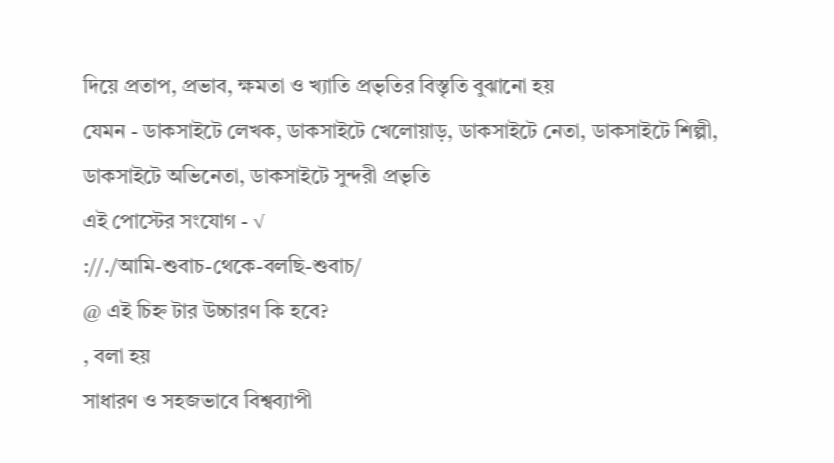দিয়ে প্রতাপ, প্রভাব, ক্ষমতা ও খ্যাতি প্রভৃতির বিস্তৃতি বুঝানো হয়
যেমন - ডাকসাইটে লেখক, ডাকসাইটে খেলোয়াড়, ডাকসাইটে নেতা, ডাকসাইটে শিল্পী, ডাকসাইটে অভিনেতা, ডাকসাইটে সুন্দরী প্রভৃতি
এই পোস্টের সংযোগ - √
://./আমি-শুবাচ-থেকে-বলছি-শুবাচ/
@ এই চিহ্ন টার উচ্চারণ কি হবে?
, বলা হয়
সাধারণ ও সহজভাবে বিশ্বব্যাপী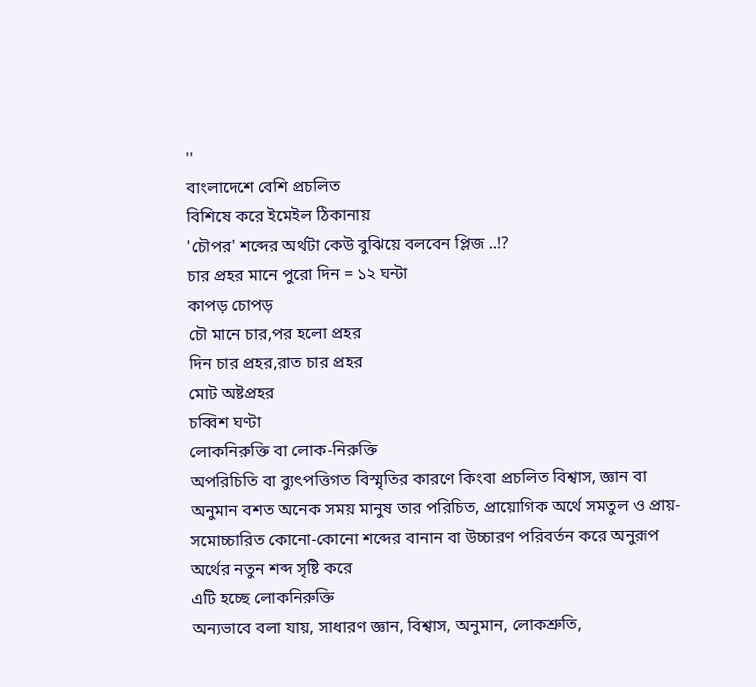''
বাংলাদেশে বেশি প্রচলিত
বিশিষে করে ইমেইল ঠিকানায়
'চৌপর' শব্দের অর্থটা কেউ বুঝিয়ে বলবেন প্লিজ ..!?
চার প্রহর মানে পুরো দিন = ১২ ঘন্টা
কাপড় চোপড়
চৌ মানে চার,পর হলো প্রহর
দিন চার প্রহর,রাত চার প্রহর
মোট অষ্টপ্রহর
চব্বিশ ঘণ্টা
লোকনিরুক্তি বা লোক-নিরুক্তি
অপরিচিতি বা ব্যুৎপত্তিগত বিস্মৃতির কারণে কিংবা প্রচলিত বিশ্বাস, জ্ঞান বা অনুমান বশত অনেক সময় মানুষ তার পরিচিত, প্রায়োগিক অর্থে সমতুল ও প্রায়-সমোচ্চারিত কোনো-কোনো শব্দের বানান বা উচ্চারণ পরিবর্তন করে অনুরূপ অর্থের নতুন শব্দ সৃষ্টি করে
এটি হচ্ছে লোকনিরুক্তি
অন্যভাবে বলা যায়, সাধারণ জ্ঞান, বিশ্বাস, অনুমান, লোকশ্রুতি,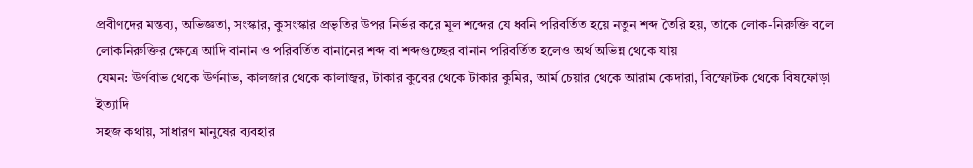প্রবীণদের মন্তব্য, অভিজ্ঞতা, সংস্কার, কুসংস্কার প্রভৃতির উপর নির্ভর করে মূল শব্দের যে ধ্বনি পরিবর্তিত হয়ে নতুন শব্দ তৈরি হয়, তাকে লোক-নিরুক্তি বলে
লোকনিরুক্তির ক্ষেত্রে আদি বানান ও পরিবর্তিত বানানের শব্দ বা শব্দগুচ্ছের বানান পরিবর্তিত হলেও অর্থ অভিন্ন থেকে যায়
যেমন: ঊর্ণবাভ থেকে ঊর্ণনাভ, কালজার থেকে কালাজ্বর, টাকার কুবের থেকে টাকার কুমির, আর্ম চেয়ার থেকে আরাম কেদারা, বিস্ফোটক থেকে বিষফোড়া ইত্যাদি
সহজ কথায়, সাধারণ মানুষের ব্যবহার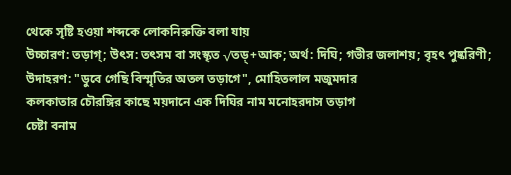থেকে সৃষ্টি হওয়া শব্দকে লোকনিরুক্তি বলা যায়
উচ্চারণ: তড়াগ্; উৎস: তৎসম বা সংস্কৃত √তড়্‌+আক; অর্থ: দিঘি; গভীর জলাশয়; বৃহৎ পুষ্করিণী; উদাহরণ: "ডুবে গেছি বিস্মৃতির অতল তড়াগে", মোহিতলাল মজুমদার
কলকাতার চৌরঙ্গির কাছে ময়দানে এক দিঘির নাম মনোহরদাস তড়াগ
চেষ্টা বনাম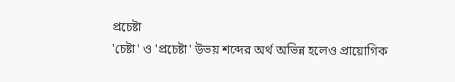প্রচেষ্টা
'চেষ্টা' ও 'প্রচেষ্টা' উভয় শব্দের অর্থ অভিন্ন হলেও প্রায়োগিক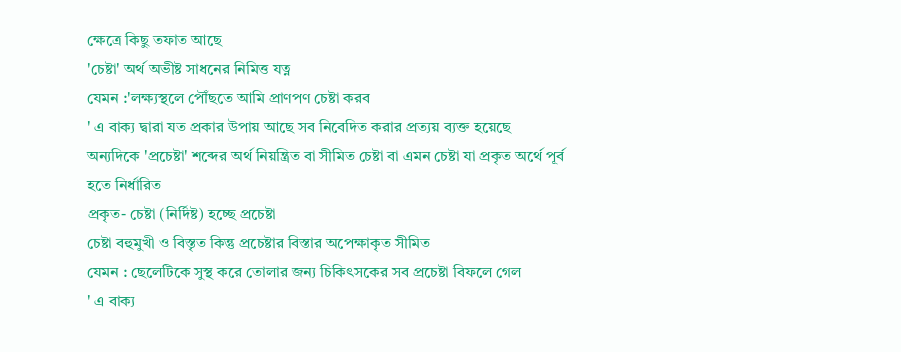ক্ষেত্রে কিছু তফাত আছে
'চেষ্টা' অর্থ অভীষ্ট সাধনের নিমিত্ত যত্ন
যেমন :'লক্ষ্যস্থলে পৌঁছতে আমি প্রাণপণ চেষ্টা করব
' এ বাক্য দ্বারা যত প্রকার উপায় আছে সব নিবেদিত করার প্রত্যয় ব্যক্ত হয়েছে
অন্যদিকে 'প্রচেষ্টা' শব্দের অর্থ নিয়ন্ত্রিত বা সীমিত চেষ্টা বা এমন চেষ্টা যা প্রকৃত অর্থে পূর্ব হতে নির্ধারিত
প্রকৃত- চেষ্টা (নির্দিষ্ট) হচ্ছে প্রচেষ্টা
চেষ্টা বহুমুখী ও বিস্তৃত কিন্তু প্রচেষ্টার বিস্তার অপেক্ষাকৃত সীমিত
যেমন : ছেলেটিকে সুস্থ করে তোলার জন্য চিকিৎসকের সব প্রচেষ্টা বিফলে গেল
' এ বাক্য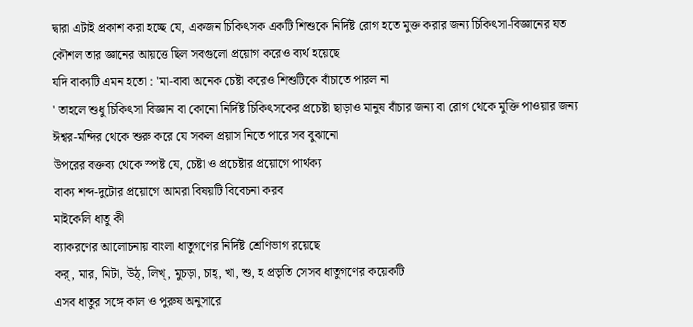দ্বারা এটাই প্রকাশ করা হচ্ছে যে, একজন চিকিৎসক একটি শিশুকে নির্দিষ্ট রোগ হতে মুক্ত করার জন্য চিকিৎসা-বিজ্ঞানের যত কৌশল তার জ্ঞানের আয়ত্তে ছিল সবগুলো প্রয়োগ করেও ব্যর্থ হয়েছে
যদি বাক্যটি এমন হতো : 'মা-বাবা অনেক চেষ্টা করেও শিশুটিকে বাঁচাতে পারল না
' তাহলে শুধু চিকিৎসা বিজ্ঞান বা কোনো নির্দিষ্ট চিকিৎসকের প্রচেষ্টা ছাড়াও মানুষ বাঁচার জন্য বা রোগ থেকে মুক্তি পাওয়ার জন্য ঈশ্বর-মন্দির থেকে শুরু করে যে সকল প্রয়াস নিতে পারে সব বুঝানো
উপরের বক্তব্য থেকে স্পষ্ট যে, চেষ্টা ও প্রচেষ্টার প্রয়োগে পার্থক্য
বাক্য শব্দ-দুটোর প্রয়োগে আমরা বিষয়টি বিবেচনা করব
মাইকেলি ধাতু কী
ব্যাকরণের আলোচনায় বাংলা ধাতুগণের নির্দিষ্ট শ্রেণিভাগ রয়েছে
কর্, মার, মিটা, উঠ্, লিখ্, মুচড়া, চাহ্, খা, শু, হ প্রভৃতি সেসব ধাতুগণের কয়েকটি
এসব ধাতুর সঙ্গে কাল ও পুরুষ অনুসারে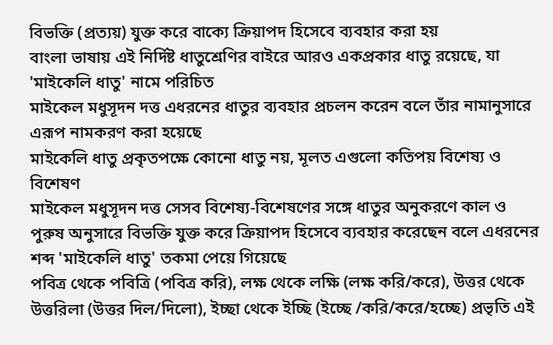বিভক্তি (প্রত্যয়) যুক্ত করে বাক্যে ক্রিয়াপদ হিসেবে ব্যবহার করা হয়
বাংলা ভাষায় এই নির্দিষ্ট ধাতুশ্রেণির বাইরে আরও একপ্রকার ধাতু রয়েছে, যা 'মাইকেলি ধাতু' নামে পরিচিত
মাইকেল মধুসূদন দত্ত এধরনের ধাতুর ব্যবহার প্রচলন করেন বলে তাঁর নামানুসারে এরূপ নামকরণ করা হয়েছে
মাইকেলি ধাতু প্রকৃতপক্ষে কোনো ধাতু নয়, মূলত এগুলো কতিপয় বিশেষ্য ও বিশেষণ
মাইকেল মধুসূদন দত্ত সেসব বিশেষ্য-বিশেষণের সঙ্গে ধাতুর অনুকরণে কাল ও পুরুষ অনুসারে বিভক্তি যুক্ত করে ক্রিয়াপদ হিসেবে ব্যবহার করেছেন বলে এধরনের শব্দ 'মাইকেলি ধাতু' তকমা পেয়ে গিয়েছে
পবিত্র থেকে পবিত্রি (পবিত্র করি), লক্ষ থেকে লক্ষি (লক্ষ করি/করে), উত্তর থেকে উত্তরিলা (উত্তর দিল/দিলো), ইচ্ছা থেকে ইচ্ছি (ইচ্ছে /করি/করে/হচ্ছে) প্রভৃতি এই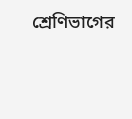শ্রেণিভাগের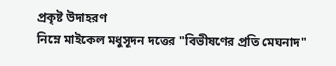প্রকৃষ্ট উদাহরণ
নিম্নে মাইকেল মধুসূদন দত্তের "বিভীষণের প্রতি মেঘনাদ"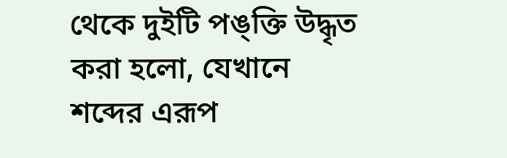থেকে দুইটি পঙ্‌ক্তি উদ্ধৃত করা হলো, যেখানে শব্দের এরূপ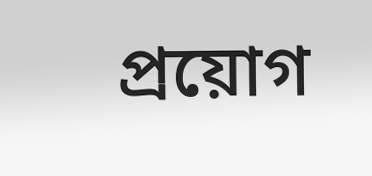প্রয়োগ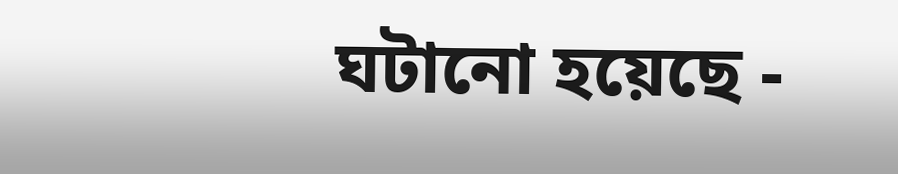ঘটানো হয়েছে -